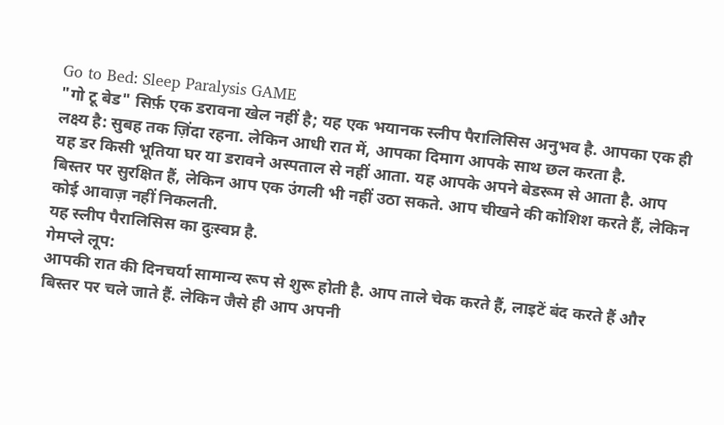Go to Bed: Sleep Paralysis GAME
"गो टू बेड" सिर्फ़ एक डरावना खेल नहीं है; यह एक भयानक स्लीप पैरालिसिस अनुभव है. आपका एक ही लक्ष्य है: सुबह तक ज़िंदा रहना. लेकिन आधी रात में, आपका दिमाग आपके साथ छल करता है.
यह डर किसी भूतिया घर या डरावने अस्पताल से नहीं आता. यह आपके अपने बेडरूम से आता है. आप बिस्तर पर सुरक्षित हैं, लेकिन आप एक उंगली भी नहीं उठा सकते. आप चीखने की कोशिश करते हैं, लेकिन कोई आवाज़ नहीं निकलती.
यह स्लीप पैरालिसिस का दुःस्वप्न है.
गेमप्ले लूप:
आपकी रात की दिनचर्या सामान्य रूप से शुरू होती है. आप ताले चेक करते हैं, लाइटें बंद करते हैं और बिस्तर पर चले जाते हैं. लेकिन जैसे ही आप अपनी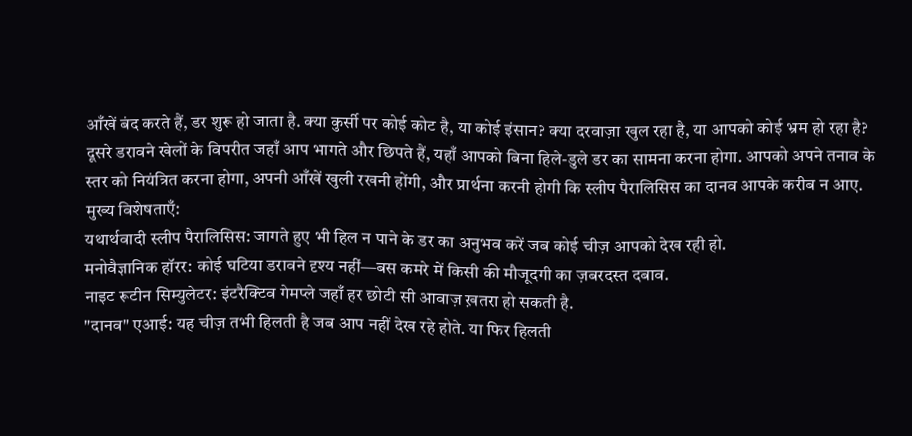आँखें बंद करते हैं, डर शुरू हो जाता है. क्या कुर्सी पर कोई कोट है, या कोई इंसान? क्या दरवाज़ा खुल रहा है, या आपको कोई भ्रम हो रहा है?
दूसरे डरावने खेलों के विपरीत जहाँ आप भागते और छिपते हैं, यहाँ आपको बिना हिले-डुले डर का सामना करना होगा. आपको अपने तनाव के स्तर को नियंत्रित करना होगा, अपनी आँखें खुली रखनी होंगी, और प्रार्थना करनी होगी कि स्लीप पैरालिसिस का दानव आपके करीब न आए.
मुख्य विशेषताएँ:
यथार्थवादी स्लीप पैरालिसिस: जागते हुए भी हिल न पाने के डर का अनुभव करें जब कोई चीज़ आपको देख रही हो.
मनोवैज्ञानिक हॉरर: कोई घटिया डरावने दृश्य नहीं—बस कमरे में किसी की मौजूदगी का ज़बरदस्त दबाव.
नाइट रूटीन सिम्युलेटर: इंटरैक्टिव गेमप्ले जहाँ हर छोटी सी आवाज़ ख़तरा हो सकती है.
"दानव" एआई: यह चीज़ तभी हिलती है जब आप नहीं देख रहे होते. या फिर हिलती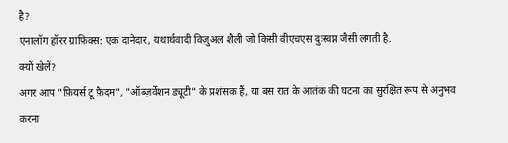है?
एनालॉग हॉरर ग्राफ़िक्स: एक दानेदार, यथार्थवादी विज़ुअल शैली जो किसी वीएचएस दुःस्वप्न जैसी लगती है.
क्यों खेलें?
अगर आप "फ़ियर्स टू फ़ैदम", "ऑब्ज़र्वेशन ड्यूटी" के प्रशंसक हैं, या बस रात के आतंक की घटना का सुरक्षित रूप से अनुभव करना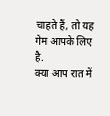चाहते हैं, तो यह गेम आपके लिए है.
क्या आप रात में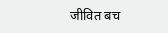जीवित बच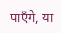पाएँगे, या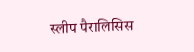स्लीप पैरालिसिस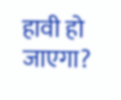हावी हो जाएगा?